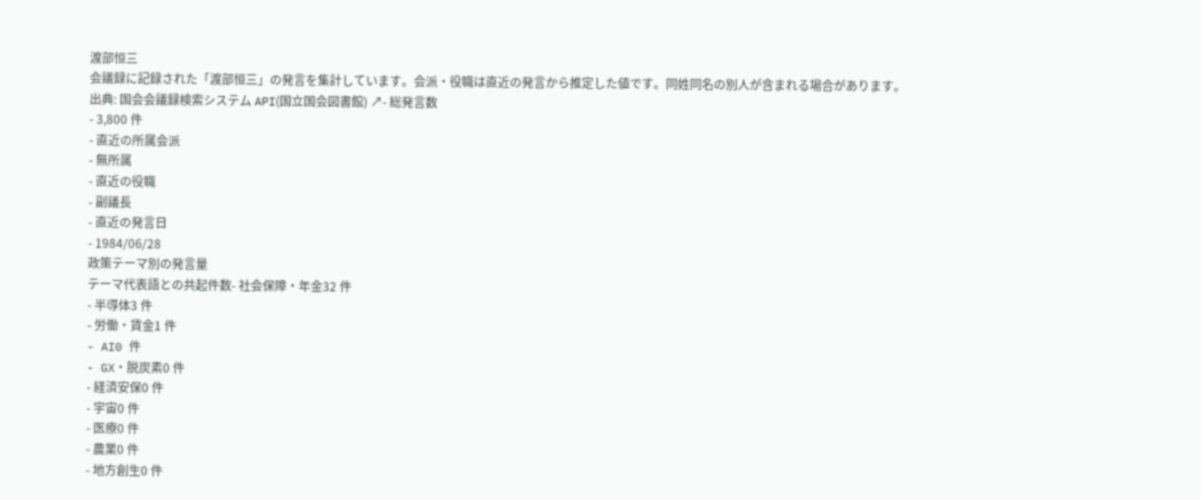渡部恒三
会議録に記録された「渡部恒三」の発言を集計しています。会派・役職は直近の発言から推定した値です。同姓同名の別人が含まれる場合があります。
出典: 国会会議録検索システム API(国立国会図書館) ↗- 総発言数
- 3,800 件
- 直近の所属会派
- 無所属
- 直近の役職
- 副議長
- 直近の発言日
- 1984/06/28
政策テーマ別の発言量
テーマ代表語との共起件数- 社会保障・年金32 件
- 半導体3 件
- 労働・賃金1 件
- AI0 件
- GX・脱炭素0 件
- 経済安保0 件
- 宇宙0 件
- 医療0 件
- 農業0 件
- 地方創生0 件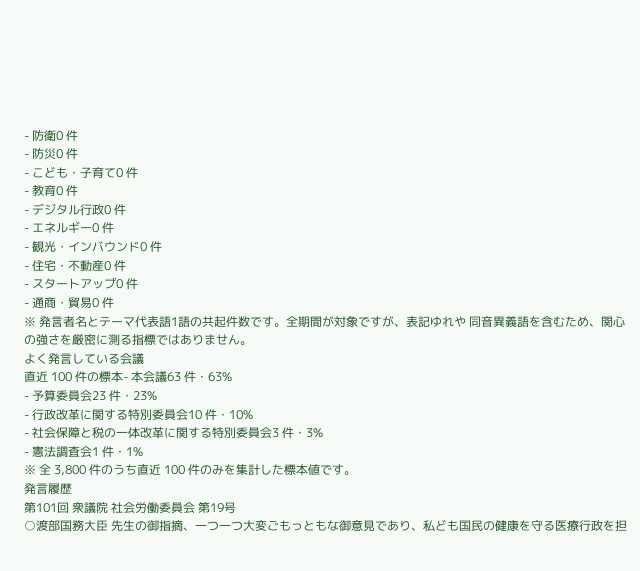- 防衛0 件
- 防災0 件
- こども・子育て0 件
- 教育0 件
- デジタル行政0 件
- エネルギー0 件
- 観光・インバウンド0 件
- 住宅・不動産0 件
- スタートアップ0 件
- 通商・貿易0 件
※ 発言者名とテーマ代表語1語の共起件数です。全期間が対象ですが、表記ゆれや 同音異義語を含むため、関心の強さを厳密に測る指標ではありません。
よく発言している会議
直近 100 件の標本- 本会議63 件・63%
- 予算委員会23 件・23%
- 行政改革に関する特別委員会10 件・10%
- 社会保障と税の一体改革に関する特別委員会3 件・3%
- 憲法調査会1 件・1%
※ 全 3,800 件のうち直近 100 件のみを集計した標本値です。
発言履歴
第101回 衆議院 社会労働委員会 第19号
○渡部国務大臣 先生の御指摘、一つ一つ大変ごもっともな御意見であり、私ども国民の健康を守る医療行政を担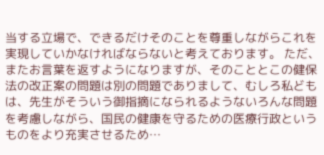当する立場で、できるだけそのことを尊重しながらこれを実現していかなければならないと考えております。 ただ、またお言葉を返すようになりますが、そのこととこの健保法の改正案の問題は別の問題でありまして、むしろ私どもは、先生がそういう御指摘になられるようないろんな問題を考慮しながら、国民の健康を守るための医療行政というものをより充実させるため…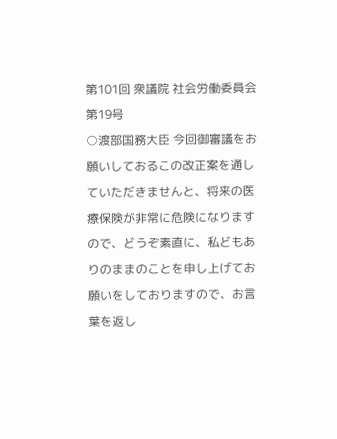第101回 衆議院 社会労働委員会 第19号
○渡部国務大臣 今回御審議をお願いしておるこの改正案を通していただきませんと、将来の医療保険が非常に危険になりますので、どうぞ素直に、私どもありのままのことを申し上げてお願いをしておりますので、お言葉を返し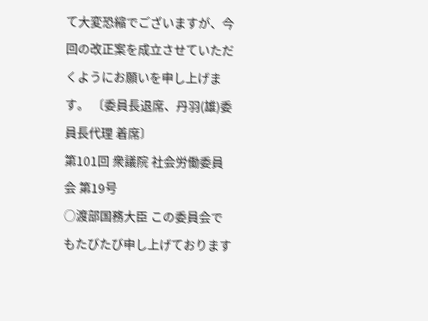て大変恐縮でございますが、今回の改正案を成立させていただくようにお願いを申し上げます。 〔委員長退席、丹羽(雄)委員長代理 着席〕
第101回 衆議院 社会労働委員会 第19号
○渡部国務大臣 この委員会でもたびたび申し上げております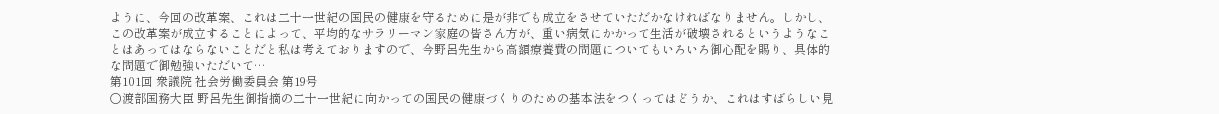ように、今回の改革案、これは二十一世紀の国民の健康を守るために是が非でも成立をさせていただかなければなりません。しかし、この改革案が成立することによって、平均的なサラリーマン家庭の皆さん方が、重い病気にかかって生活が破壊されるというようなことはあってはならないことだと私は考えておりますので、今野呂先生から高額療養費の問題についてもいろいろ御心配を賜り、具体的な問題で御勉強いただいて…
第101回 衆議院 社会労働委員会 第19号
○渡部国務大臣 野呂先生御指摘の二十一世紀に向かっての国民の健康づくりのための基本法をつくってはどうか、これはすばらしい見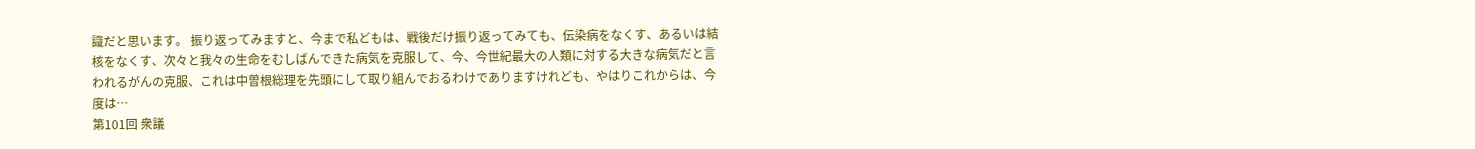識だと思います。 振り返ってみますと、今まで私どもは、戦後だけ振り返ってみても、伝染病をなくす、あるいは結核をなくす、次々と我々の生命をむしばんできた病気を克服して、今、今世紀最大の人類に対する大きな病気だと言われるがんの克服、これは中曽根総理を先頭にして取り組んでおるわけでありますけれども、やはりこれからは、今度は…
第101回 衆議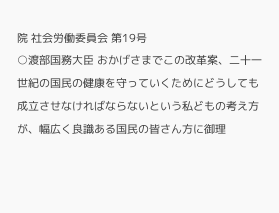院 社会労働委員会 第19号
○渡部国務大臣 おかげさまでこの改革案、二十一世紀の国民の健康を守っていくためにどうしても成立させなければならないという私どもの考え方が、幅広く良識ある国民の皆さん方に御理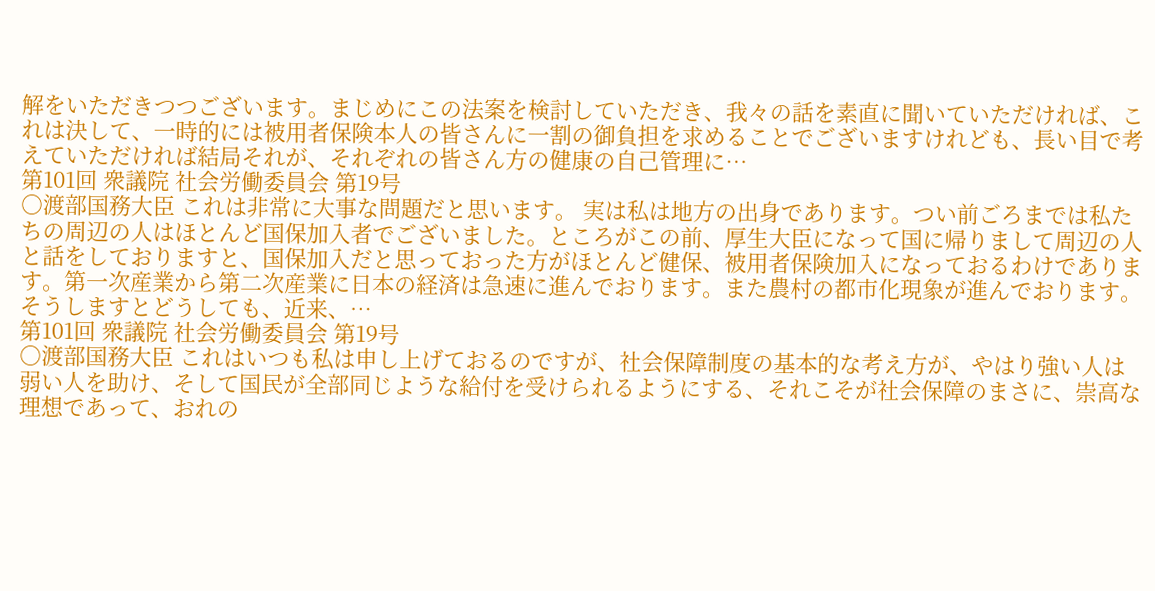解をいただきつつございます。まじめにこの法案を検討していただき、我々の話を素直に聞いていただければ、これは決して、一時的には被用者保険本人の皆さんに一割の御負担を求めることでございますけれども、長い目で考えていただければ結局それが、それぞれの皆さん方の健康の自己管理に…
第101回 衆議院 社会労働委員会 第19号
○渡部国務大臣 これは非常に大事な問題だと思います。 実は私は地方の出身であります。つい前ごろまでは私たちの周辺の人はほとんど国保加入者でございました。ところがこの前、厚生大臣になって国に帰りまして周辺の人と話をしておりますと、国保加入だと思っておった方がほとんど健保、被用者保険加入になっておるわけであります。第一次産業から第二次産業に日本の経済は急速に進んでおります。また農村の都市化現象が進んでおります。そうしますとどうしても、近来、…
第101回 衆議院 社会労働委員会 第19号
○渡部国務大臣 これはいつも私は申し上げておるのですが、社会保障制度の基本的な考え方が、やはり強い人は弱い人を助け、そして国民が全部同じような給付を受けられるようにする、それこそが社会保障のまさに、崇高な理想であって、おれの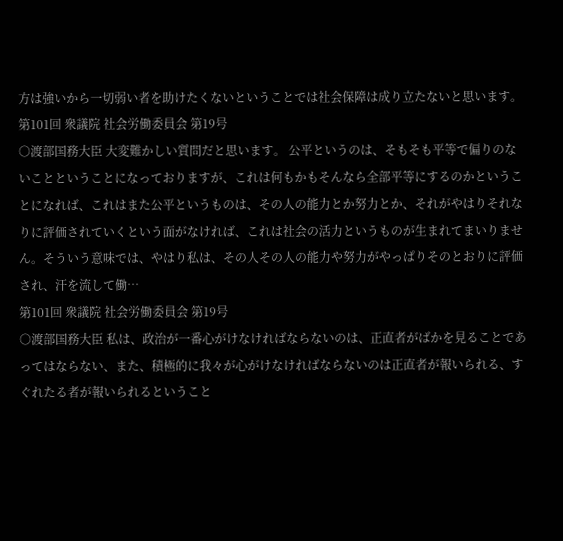方は強いから一切弱い者を助けたくないということでは社会保障は成り立たないと思います。
第101回 衆議院 社会労働委員会 第19号
○渡部国務大臣 大変難かしい質問だと思います。 公平というのは、そもそも平等で偏りのないことということになっておりますが、これは何もかもそんなら全部平等にするのかということになれば、これはまた公平というものは、その人の能力とか努力とか、それがやはりそれなりに評価されていくという面がなければ、これは社会の活力というものが生まれてまいりません。そういう意味では、やはり私は、その人その人の能力や努力がやっぱりそのとおりに評価され、汗を流して働…
第101回 衆議院 社会労働委員会 第19号
○渡部国務大臣 私は、政治が一番心がけなければならないのは、正直者がばかを見ることであってはならない、また、積極的に我々が心がけなければならないのは正直者が報いられる、すぐれたる者が報いられるということ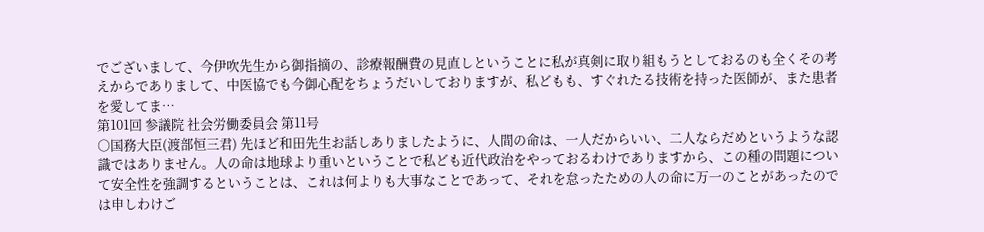でございまして、今伊吹先生から御指摘の、診療報酬費の見直しということに私が真剣に取り組もうとしておるのも全くその考えからでありまして、中医協でも今御心配をちょうだいしておりますが、私どもも、すぐれたる技術を持った医師が、また患者を愛してま…
第101回 参議院 社会労働委員会 第11号
○国務大臣(渡部恒三君) 先ほど和田先生お話しありましたように、人間の命は、一人だからいい、二人ならだめというような認識ではありません。人の命は地球より重いということで私ども近代政治をやっておるわけでありますから、この種の問題について安全性を強調するということは、これは何よりも大事なことであって、それを怠ったための人の命に万一のことがあったのでは申しわけご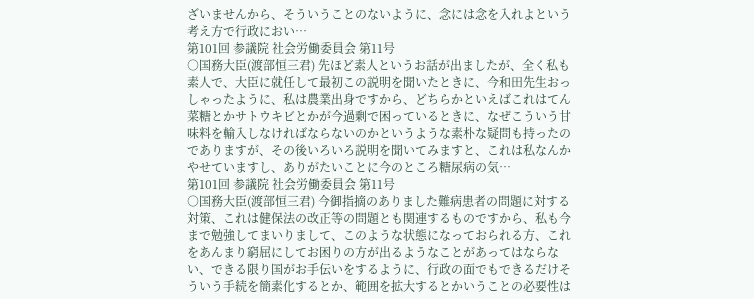ざいませんから、そういうことのないように、念には念を入れよという考え方で行政におい…
第101回 参議院 社会労働委員会 第11号
○国務大臣(渡部恒三君) 先ほど素人というお話が出ましたが、全く私も素人で、大臣に就任して最初この説明を聞いたときに、今和田先生おっしゃったように、私は農業出身ですから、どちらかといえばこれはてん菜糖とかサトウキビとかが今過剰で困っているときに、なぜこういう甘味料を輸入しなければならないのかというような素朴な疑問も持ったのでありますが、その後いろいろ説明を聞いてみますと、これは私なんかやせていますし、ありがたいことに今のところ糖尿病の気…
第101回 参議院 社会労働委員会 第11号
○国務大臣(渡部恒三君) 今御指摘のありました難病患者の問題に対する対策、これは健保法の改正等の問題とも関連するものですから、私も今まで勉強してまいりまして、このような状態になっておられる方、これをあんまり窮屈にしてお困りの方が出るようなことがあってはならない、できる限り国がお手伝いをするように、行政の面でもできるだけそういう手続を簡素化するとか、範囲を拡大するとかいうことの必要性は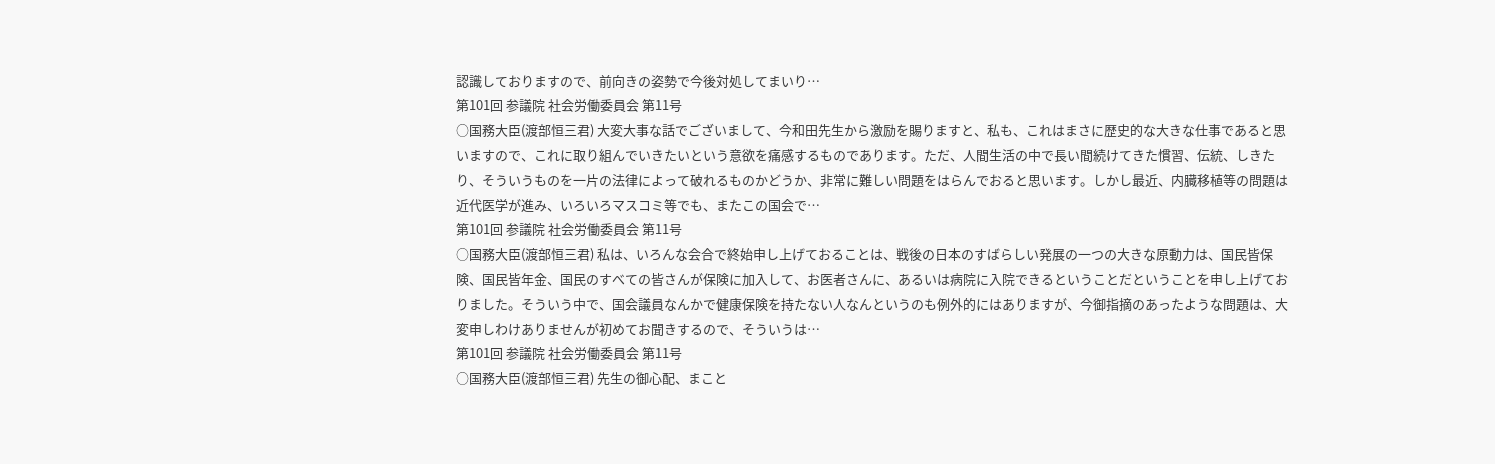認識しておりますので、前向きの姿勢で今後対処してまいり…
第101回 参議院 社会労働委員会 第11号
○国務大臣(渡部恒三君) 大変大事な話でございまして、今和田先生から激励を賜りますと、私も、これはまさに歴史的な大きな仕事であると思いますので、これに取り組んでいきたいという意欲を痛感するものであります。ただ、人間生活の中で長い間続けてきた慣習、伝統、しきたり、そういうものを一片の法律によって破れるものかどうか、非常に難しい問題をはらんでおると思います。しかし最近、内臓移植等の問題は近代医学が進み、いろいろマスコミ等でも、またこの国会で…
第101回 参議院 社会労働委員会 第11号
○国務大臣(渡部恒三君) 私は、いろんな会合で終始申し上げておることは、戦後の日本のすばらしい発展の一つの大きな原動力は、国民皆保険、国民皆年金、国民のすべての皆さんが保険に加入して、お医者さんに、あるいは病院に入院できるということだということを申し上げておりました。そういう中で、国会議員なんかで健康保険を持たない人なんというのも例外的にはありますが、今御指摘のあったような問題は、大変申しわけありませんが初めてお聞きするので、そういうは…
第101回 参議院 社会労働委員会 第11号
○国務大臣(渡部恒三君) 先生の御心配、まこと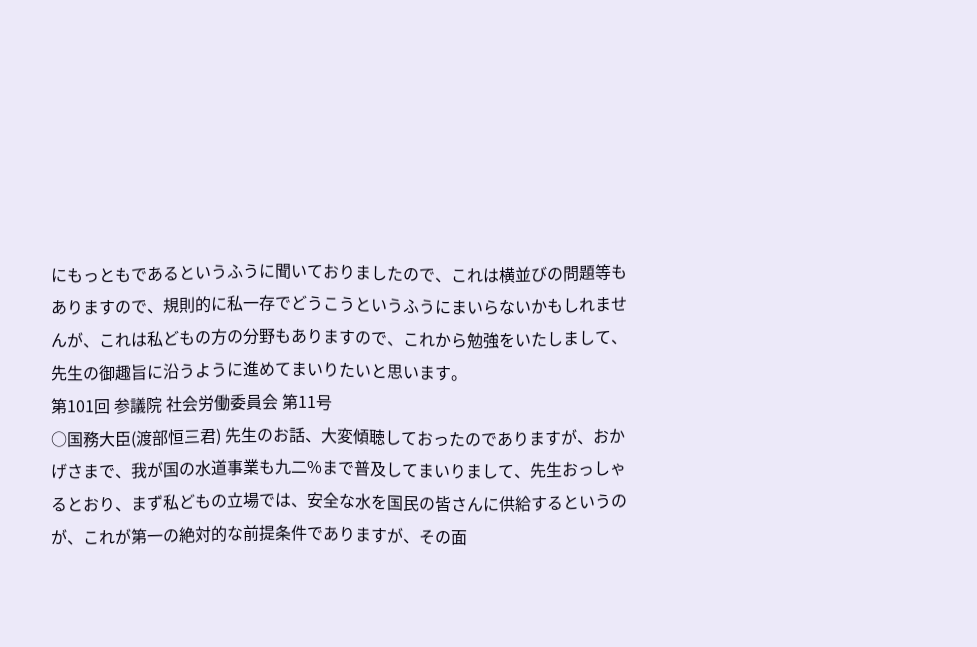にもっともであるというふうに聞いておりましたので、これは横並びの問題等もありますので、規則的に私一存でどうこうというふうにまいらないかもしれませんが、これは私どもの方の分野もありますので、これから勉強をいたしまして、先生の御趣旨に沿うように進めてまいりたいと思います。
第101回 参議院 社会労働委員会 第11号
○国務大臣(渡部恒三君) 先生のお話、大変傾聴しておったのでありますが、おかげさまで、我が国の水道事業も九二%まで普及してまいりまして、先生おっしゃるとおり、まず私どもの立場では、安全な水を国民の皆さんに供給するというのが、これが第一の絶対的な前提条件でありますが、その面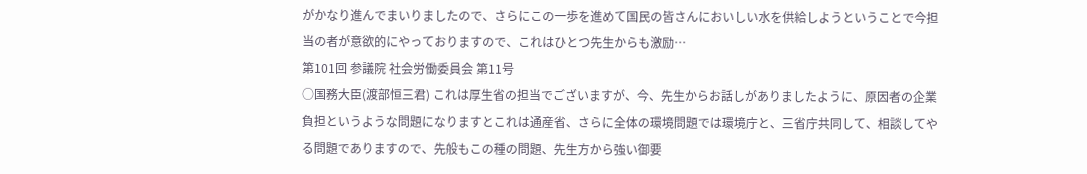がかなり進んでまいりましたので、さらにこの一歩を進めて国民の皆さんにおいしい水を供給しようということで今担当の者が意欲的にやっておりますので、これはひとつ先生からも激励…
第101回 参議院 社会労働委員会 第11号
○国務大臣(渡部恒三君) これは厚生省の担当でございますが、今、先生からお話しがありましたように、原因者の企業負担というような問題になりますとこれは通産省、さらに全体の環境問題では環境庁と、三省庁共同して、相談してやる問題でありますので、先般もこの種の問題、先生方から強い御要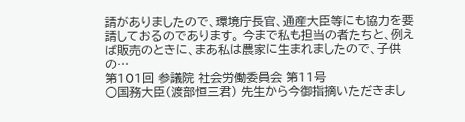請がありましたので、環境庁長官、通産大臣等にも協力を要請しておるのであります。 今まで私も担当の者たちと、例えば販売のときに、まあ私は農家に生まれましたので、子供の…
第101回 参議院 社会労働委員会 第11号
○国務大臣(渡部恒三君) 先生から今御指摘いただきまし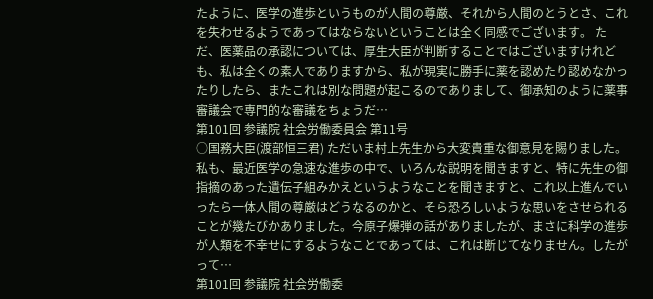たように、医学の進歩というものが人間の尊厳、それから人間のとうとさ、これを失わせるようであってはならないということは全く同感でございます。 ただ、医薬品の承認については、厚生大臣が判断することではございますけれども、私は全くの素人でありますから、私が現実に勝手に薬を認めたり認めなかったりしたら、またこれは別な問題が起こるのでありまして、御承知のように薬事審議会で専門的な審議をちょうだ…
第101回 参議院 社会労働委員会 第11号
○国務大臣(渡部恒三君) ただいま村上先生から大変貴重な御意見を賜りました。私も、最近医学の急速な進歩の中で、いろんな説明を聞きますと、特に先生の御指摘のあった遺伝子組みかえというようなことを聞きますと、これ以上進んでいったら一体人間の尊厳はどうなるのかと、そら恐ろしいような思いをさせられることが幾たびかありました。今原子爆弾の話がありましたが、まさに科学の進歩が人類を不幸せにするようなことであっては、これは断じてなりません。したがって…
第101回 参議院 社会労働委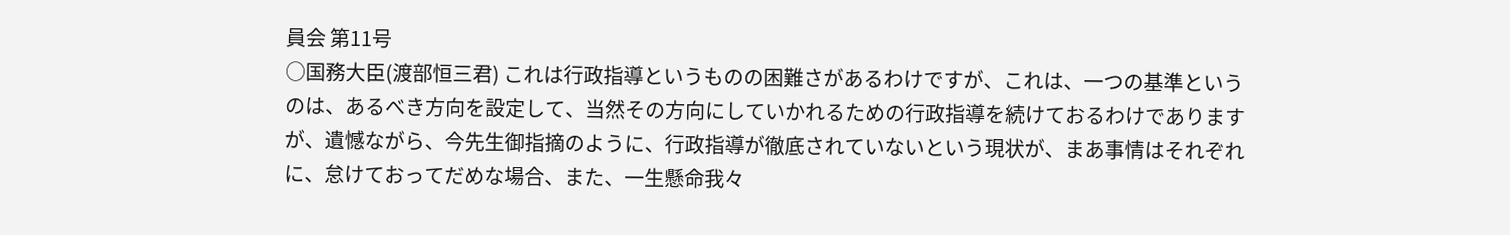員会 第11号
○国務大臣(渡部恒三君) これは行政指導というものの困難さがあるわけですが、これは、一つの基準というのは、あるべき方向を設定して、当然その方向にしていかれるための行政指導を続けておるわけでありますが、遺憾ながら、今先生御指摘のように、行政指導が徹底されていないという現状が、まあ事情はそれぞれに、怠けておってだめな場合、また、一生懸命我々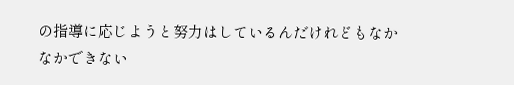の指導に応じようと努力はしているんだけれどもなかなかできない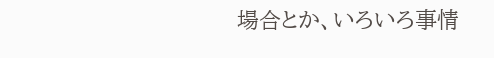場合とか、いろいろ事情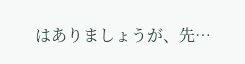はありましょうが、先…